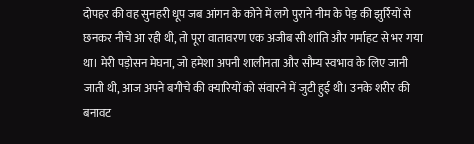दोपहर की वह सुनहरी धूप जब आंगन के कोने में लगे पुराने नीम के पेड़ की झुर्रियों से छनकर नीचे आ रही थी, तो पूरा वातावरण एक अजीब सी शांति और गर्माहट से भर गया था। मेरी पड़ोसन मेघना, जो हमेशा अपनी शालीनता और सौम्य स्वभाव के लिए जानी जाती थी, आज अपने बगीचे की क्यारियों को संवारने में जुटी हुई थी। उनके शरीर की बनावट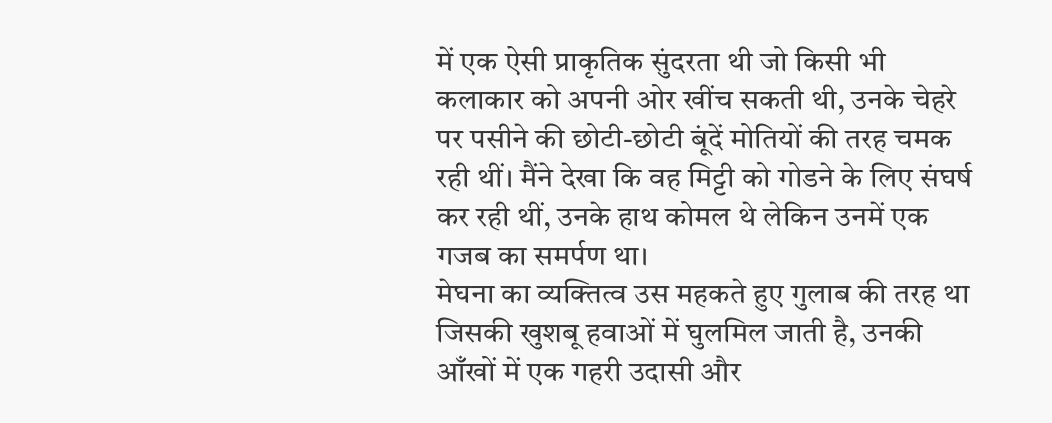में एक ऐसी प्राकृतिक सुंदरता थी जो किसी भी कलाकार को अपनी ओर खींच सकती थी, उनके चेहरे पर पसीने की छोटी-छोटी बूंदें मोतियों की तरह चमक रही थीं। मैंने देखा कि वह मिट्टी को गोडने के लिए संघर्ष कर रही थीं, उनके हाथ कोमल थे लेकिन उनमें एक गजब का समर्पण था।
मेघना का व्यक्तित्व उस महकते हुए गुलाब की तरह था जिसकी खुशबू हवाओं में घुलमिल जाती है, उनकी आँखों में एक गहरी उदासी और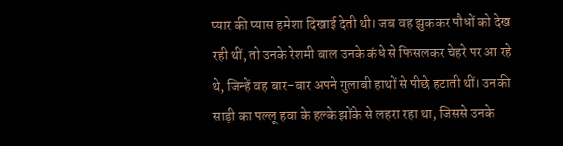प्यार की प्यास हमेशा दिखाई देती थी। जब वह झुककर पौधों को देख रही थीं, तो उनके रेशमी बाल उनके कंधे से फिसलकर चेहरे पर आ रहे थे, जिन्हें वह बार-बार अपने गुलाबी हाथों से पीछे हटाती थीं। उनकी साड़ी का पल्लू हवा के हल्के झोंके से लहरा रहा था, जिससे उनके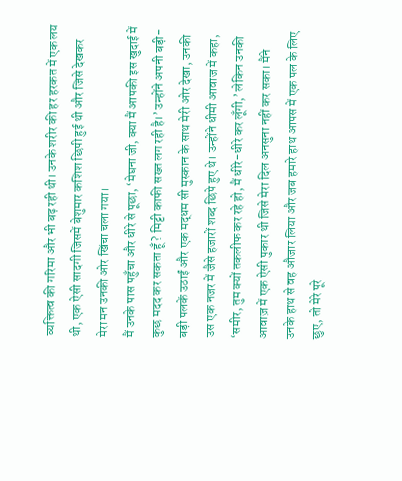व्यक्तित्व की गरिमा और भी बढ़ रही थी। उनके शरीर की हर हरकत में एक लय थी, एक ऐसी सादगी जिसमें बेशुमार कशिश छिपी हुई थी और जिसे देखकर मेरा मन उनकी ओर खिंचा चला गया।
मैं उनके पास पहुँचा और धीरे से पूछा, ‘मेघना जी, क्या मैं आपकी इस खुदाई में कुछ मदद कर सकता हूँ? मिट्टी काफी सख्त लग रही है।’ उन्होंने अपनी बड़ी-बड़ी पलकें उठाईं और एक मद्धम सी मुस्कान के साथ मेरी ओर देखा, उनकी उस एक नजर में जैसे हजारों शब्द छिपे हुए थे। उन्होंने धीमी आवाज में कहा, ‘समीर, तुम क्यों तकलीफ कर रहे हो, मैं धीरे-धीरे कर लूँगी,’ लेकिन उनकी आवाज़ में एक ऐसी पुकार थी जिसे मेरा दिल अनसुना नहीं कर सका। मैंने उनके हाथ से वह औजार लिया और जब हमारे हाथ आपस में एक पल के लिए छुए, तो मेरे पूरे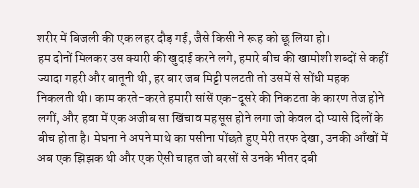शरीर में बिजली की एक लहर दौड़ गई, जैसे किसी ने रूह को छू लिया हो।
हम दोनों मिलकर उस क्यारी की खुदाई करने लगे, हमारे बीच की खामोशी शब्दों से कहीं ज्यादा गहरी और बातूनी थी, हर बार जब मिट्टी पलटती तो उसमें से सोंधी महक निकलती थी। काम करते-करते हमारी सांसें एक-दूसरे की निकटता के कारण तेज होने लगीं, और हवा में एक अजीब सा खिंचाव महसूस होने लगा जो केवल दो प्यासे दिलों के बीच होता है। मेघना ने अपने माथे का पसीना पोंछते हुए मेरी तरफ देखा, उनकी आँखों में अब एक झिझक थी और एक ऐसी चाहत जो बरसों से उनके भीतर दबी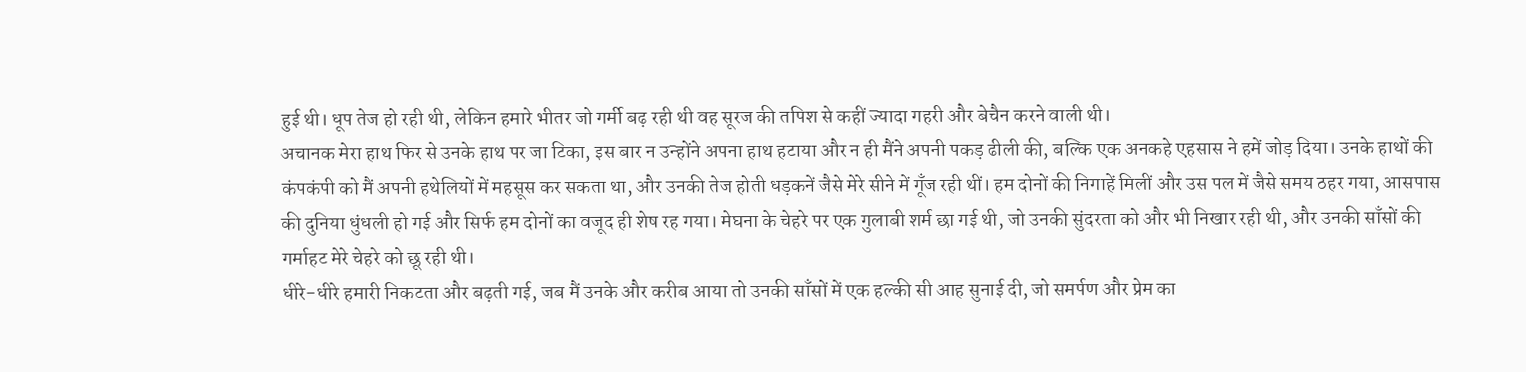हुई थी। धूप तेज हो रही थी, लेकिन हमारे भीतर जो गर्मी बढ़ रही थी वह सूरज की तपिश से कहीं ज्यादा गहरी और बेचैन करने वाली थी।
अचानक मेरा हाथ फिर से उनके हाथ पर जा टिका, इस बार न उन्होंने अपना हाथ हटाया और न ही मैंने अपनी पकड़ ढीली की, बल्कि एक अनकहे एहसास ने हमें जोड़ दिया। उनके हाथों की कंपकंपी को मैं अपनी हथेलियों में महसूस कर सकता था, और उनकी तेज होती धड़कनें जैसे मेरे सीने में गूँज रही थीं। हम दोनों की निगाहें मिलीं और उस पल में जैसे समय ठहर गया, आसपास की दुनिया धुंधली हो गई और सिर्फ हम दोनों का वजूद ही शेष रह गया। मेघना के चेहरे पर एक गुलाबी शर्म छा गई थी, जो उनकी सुंदरता को और भी निखार रही थी, और उनकी साँसों की गर्माहट मेरे चेहरे को छू रही थी।
धीरे-धीरे हमारी निकटता और बढ़ती गई, जब मैं उनके और करीब आया तो उनकी साँसों में एक हल्की सी आह सुनाई दी, जो समर्पण और प्रेम का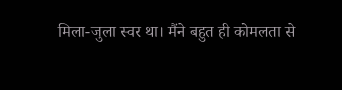मिला-जुला स्वर था। मैंने बहुत ही कोमलता से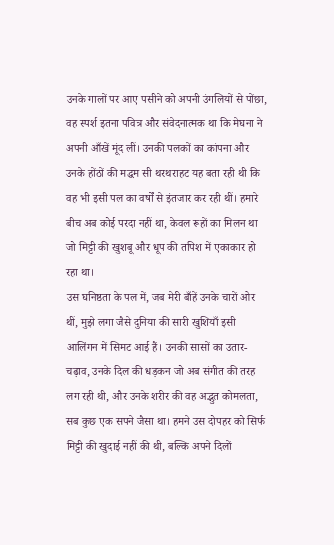उनके गालों पर आए पसीने को अपनी उंगलियों से पोंछा, वह स्पर्श इतना पवित्र और संवेदनात्मक था कि मेघना ने अपनी आँखें मूंद लीं। उनकी पलकों का कांपना और उनके होंठों की मद्धम सी थरथराहट यह बता रही थी कि वह भी इसी पल का वर्षों से इंतजार कर रही थीं। हमारे बीच अब कोई परदा नहीं था, केवल रूहों का मिलन था जो मिट्टी की खुशबू और धूप की तपिश में एकाकार हो रहा था।
उस घनिष्ठता के पल में, जब मेरी बाँहें उनके चारों ओर थीं, मुझे लगा जैसे दुनिया की सारी खुशियाँ इसी आलिंगन में सिमट आई हैं। उनकी सासों का उतार-चढ़ाव, उनके दिल की धड़कन जो अब संगीत की तरह लग रही थी, और उनके शरीर की वह अद्भुत कोमलता, सब कुछ एक सपने जैसा था। हमने उस दोपहर को सिर्फ मिट्टी की खुदाई नहीं की थी, बल्कि अपने दिलों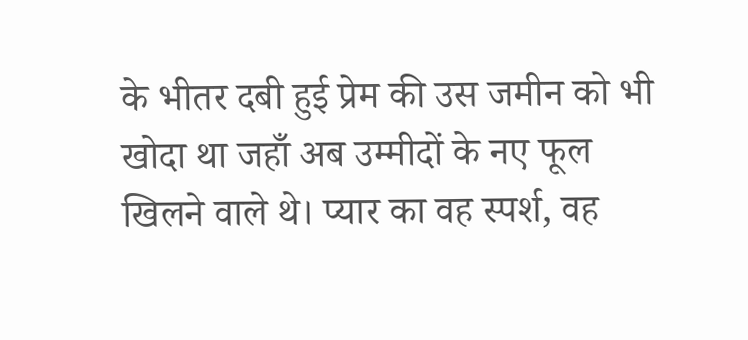के भीतर दबी हुई प्रेम की उस जमीन को भी खोदा था जहाँ अब उम्मीदों के नए फूल खिलने वाले थे। प्यार का वह स्पर्श, वह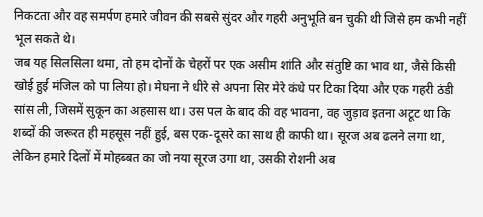निकटता और वह समर्पण हमारे जीवन की सबसे सुंदर और गहरी अनुभूति बन चुकी थी जिसे हम कभी नहीं भूल सकते थे।
जब यह सिलसिला थमा, तो हम दोनों के चेहरों पर एक असीम शांति और संतुष्टि का भाव था, जैसे किसी खोई हुई मंजिल को पा लिया हो। मेघना ने धीरे से अपना सिर मेरे कंधे पर टिका दिया और एक गहरी ठंडी सांस ली, जिसमें सुकून का अहसास था। उस पल के बाद की वह भावना, वह जुड़ाव इतना अटूट था कि शब्दों की जरूरत ही महसूस नहीं हुई, बस एक-दूसरे का साथ ही काफी था। सूरज अब ढलने लगा था, लेकिन हमारे दिलों में मोहब्बत का जो नया सूरज उगा था, उसकी रोशनी अब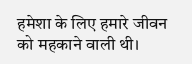हमेशा के लिए हमारे जीवन को महकाने वाली थी।